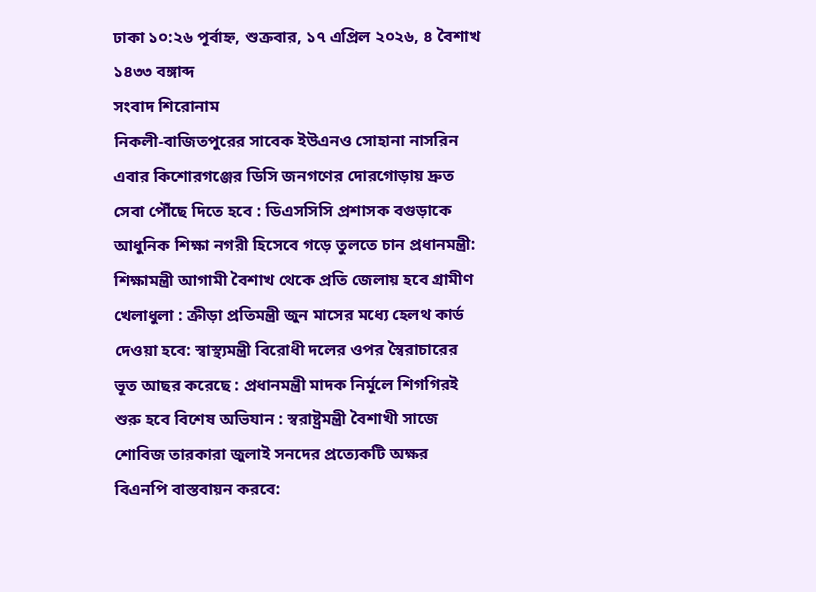ঢাকা ১০:২৬ পূর্বাহ্ন, শুক্রবার, ১৭ এপ্রিল ২০২৬, ৪ বৈশাখ ১৪৩৩ বঙ্গাব্দ
সংবাদ শিরোনাম
নিকলী-বাজিতপুরের সাবেক ইউএনও সোহানা নাসরিন এবার কিশোরগঞ্জের ডিসি জনগণের দোরগোড়ায় দ্রুত সেবা পৌঁছে দিতে হবে : ডিএসসিসি প্রশাসক বগুড়াকে আধুনিক শিক্ষা নগরী হিসেবে গড়ে তুলতে চান প্রধানমন্ত্রী: শিক্ষামন্ত্রী আগামী বৈশাখ থেকে প্রতি জেলায় হবে গ্রামীণ খেলাধুলা : ক্রীড়া প্রতিমন্ত্রী জুন মাসের মধ্যে হেলথ কার্ড দেওয়া হবে: স্বাস্থ্যমন্ত্রী বিরোধী দলের ওপর স্বৈরাচারের ভূত আছর করেছে : প্রধানমন্ত্রী মাদক নির্মূলে শিগগিরই শুরু হবে বিশেষ অভিযান : স্বরাষ্ট্রমন্ত্রী বৈশাখী সাজে শোবিজ তারকারা জুলাই সনদের প্রত্যেকটি অক্ষর বিএনপি বাস্তবায়ন করবে: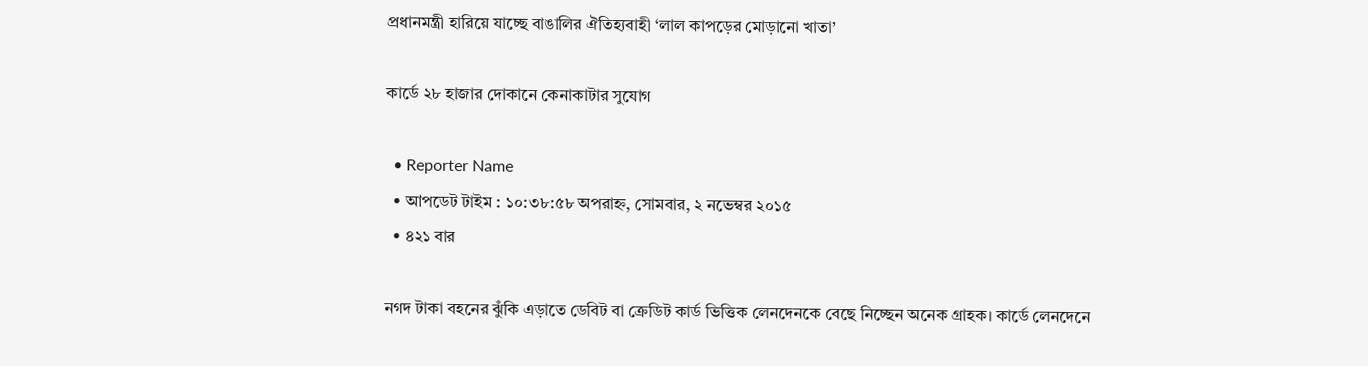প্রধানমন্ত্রী হারিয়ে যাচ্ছে বাঙালির ঐতিহ্যবাহী ‘লাল কাপড়ের মোড়ানো খাতা’

কার্ডে ২৮ হাজার দোকানে কেনাকাটার সুযোগ

  • Reporter Name
  • আপডেট টাইম : ১০:৩৮:৫৮ অপরাহ্ন, সোমবার, ২ নভেম্বর ২০১৫
  • ৪২১ বার

নগদ টাকা বহনের ঝুঁকি এড়াতে ডেবিট বা ক্রেডিট কার্ড ভিত্তিক লেনদেনকে বেছে নিচ্ছেন অনেক গ্রাহক। কার্ডে লেনদেনে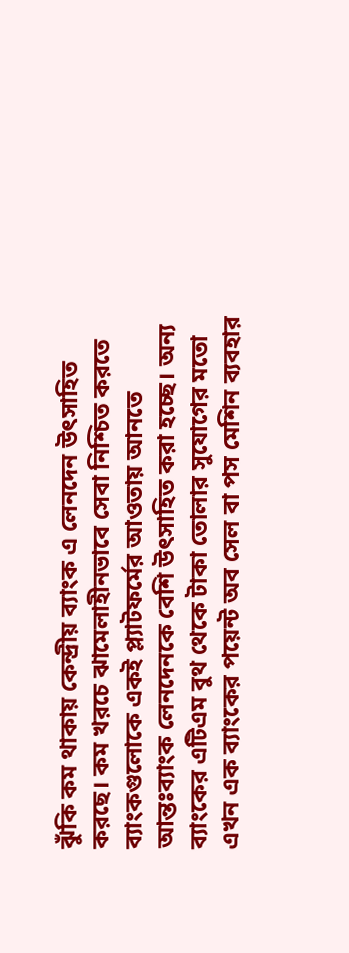ঝুঁকি কম থাকায় কেন্দ্রীয় ব্যাংক এ লেনদেন উৎসাহিত করছে। কম খরচে ঝামেলাহীনভাবে সেবা নিশ্চিত করতে ব্যাংকগুলোকে একই প্ল্যাটফর্মের আওতায় আনতে আন্তঃব্যাংক লেনদেনকে বেশি উৎসাহিত করা হচ্ছে। অন্য ব্যাংকের এটিএম বুথ থেকে টাকা তোলার সুযোগের মতো এখন এক ব্যাংকের পয়েন্ট অব সেল বা পস মেশিন ব্যবহার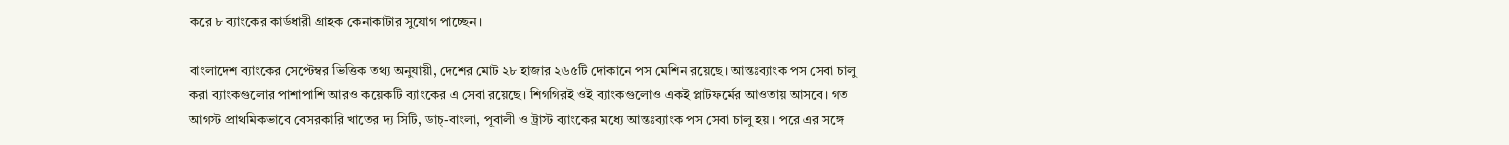করে ৮ ব্যাংকের কার্ডধারী গ্রাহক কেনাকাটার সুযোগ পাচ্ছেন।

বাংলাদেশ ব্যাংকের সেপ্টেম্বর ভিত্তিক তথ্য অনুযায়ী, দেশের মোট ২৮ হাজার ২৬৫টি দোকানে পস মেশিন রয়েছে। আন্তঃব্যাংক পস সেবা চালু করা ব্যাংকগুলোর পাশাপাশি আরও কয়েকটি ব্যাংকের এ সেবা রয়েছে। শিগগিরই ওই ব্যাংকগুলোও একই প্লাটফর্মের আওতায় আসবে। গত আগস্ট প্রাথমিকভাবে বেসরকারি খাতের দ্য সিটি, ডাচ্-বাংলা, পূবালী ও ট্রাস্ট ব্যাংকের মধ্যে আন্তঃব্যাংক পস সেবা চালু হয়। পরে এর সঙ্গে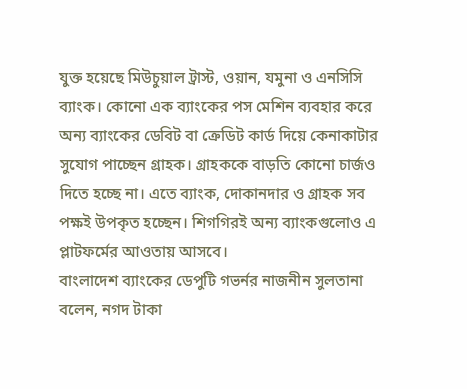যুক্ত হয়েছে মিউচুয়াল ট্রাস্ট, ওয়ান, যমুনা ও এনসিসি ব্যাংক। কোনো এক ব্যাংকের পস মেশিন ব্যবহার করে অন্য ব্যাংকের ডেবিট বা ক্রেডিট কার্ড দিয়ে কেনাকাটার সুযোগ পাচ্ছেন গ্রাহক। গ্রাহককে বাড়তি কোনো চার্জও দিতে হচ্ছে না। এতে ব্যাংক, দোকানদার ও গ্রাহক সব পক্ষই উপকৃত হচ্ছেন। শিগগিরই অন্য ব্যাংকগুলোও এ প্লাটফর্মের আওতায় আসবে।
বাংলাদেশ ব্যাংকের ডেপুটি গভর্নর নাজনীন সুলতানা বলেন, নগদ টাকা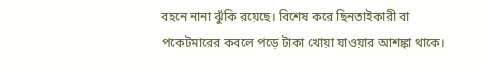বহনে নানা ঝুঁকি রয়েছে। বিশেষ করে ছিনতাইকারী বা পকেটমারের কবলে পড়ে টাকা খোয়া যাওয়ার আশঙ্কা থাকে।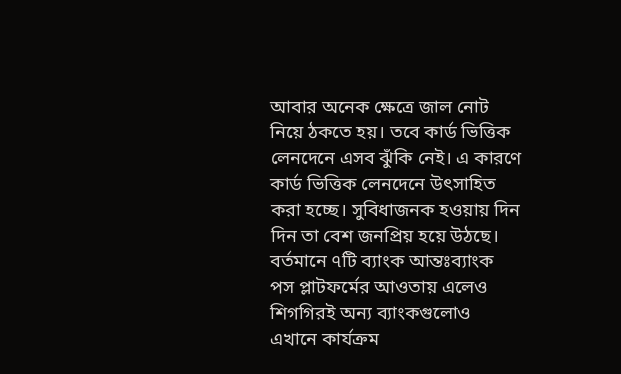আবার অনেক ক্ষেত্রে জাল নোট নিয়ে ঠকতে হয়। তবে কার্ড ভিত্তিক লেনদেনে এসব ঝুঁকি নেই। এ কারণে কার্ড ভিত্তিক লেনদেনে উৎসাহিত করা হচ্ছে। সুবিধাজনক হওয়ায় দিন দিন তা বেশ জনপ্রিয় হয়ে উঠছে। বর্তমানে ৭টি ব্যাংক আন্তঃব্যাংক পস প্লাটফর্মের আওতায় এলেও শিগগিরই অন্য ব্যাংকগুলোও এখানে কার্যক্রম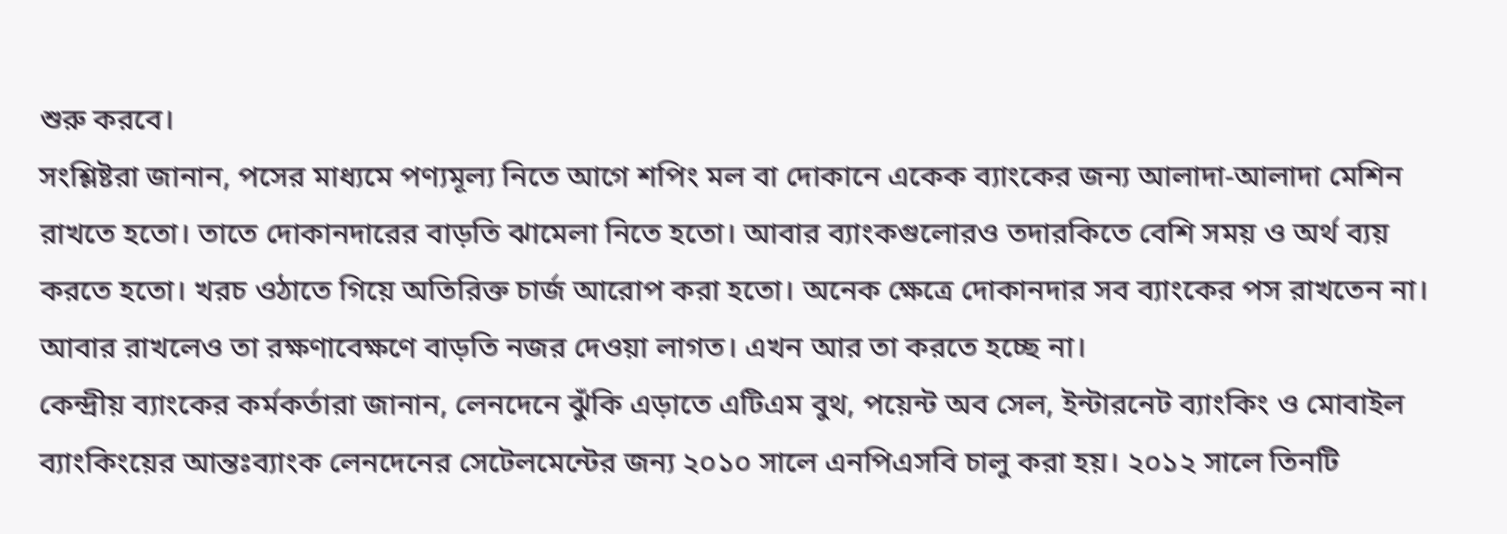শুরু করবে।
সংশ্লিষ্টরা জানান, পসের মাধ্যমে পণ্যমূল্য নিতে আগে শপিং মল বা দোকানে একেক ব্যাংকের জন্য আলাদা-আলাদা মেশিন রাখতে হতো। তাতে দোকানদারের বাড়তি ঝামেলা নিতে হতো। আবার ব্যাংকগুলোরও তদারকিতে বেশি সময় ও অর্থ ব্যয় করতে হতো। খরচ ওঠাতে গিয়ে অতিরিক্ত চার্জ আরোপ করা হতো। অনেক ক্ষেত্রে দোকানদার সব ব্যাংকের পস রাখতেন না। আবার রাখলেও তা রক্ষণাবেক্ষণে বাড়তি নজর দেওয়া লাগত। এখন আর তা করতে হচ্ছে না।
কেন্দ্রীয় ব্যাংকের কর্মকর্তারা জানান, লেনদেনে ঝুঁকি এড়াতে এটিএম বুথ, পয়েন্ট অব সেল, ইন্টারনেট ব্যাংকিং ও মোবাইল ব্যাংকিংয়ের আন্তঃব্যাংক লেনদেনের সেটেলমেন্টের জন্য ২০১০ সালে এনপিএসবি চালু করা হয়। ২০১২ সালে তিনটি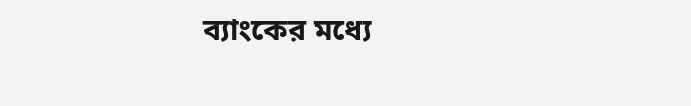ব্যাংকের মধ্যে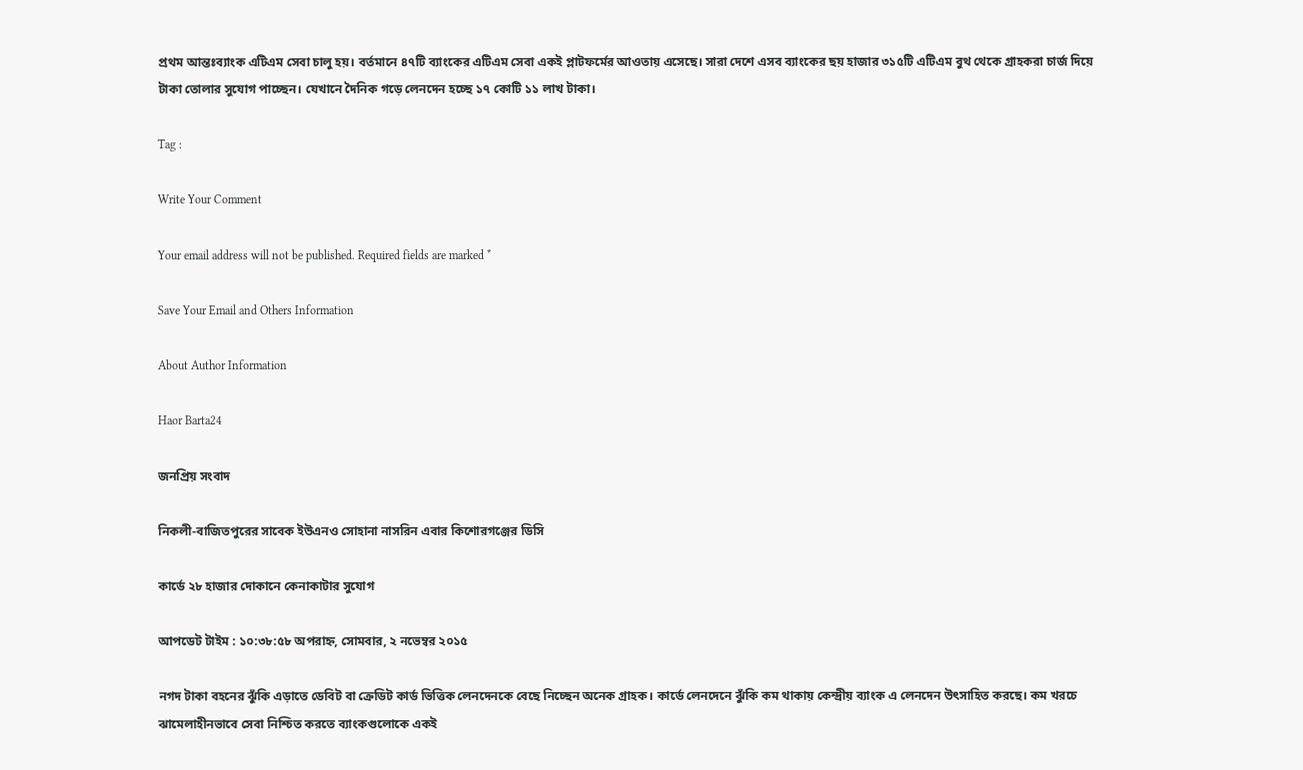প্রথম আন্তঃব্যাংক এটিএম সেবা চালু হয়। বর্তমানে ৪৭টি ব্যাংকের এটিএম সেবা একই প্লাটফর্মের আওতায় এসেছে। সারা দেশে এসব ব্যাংকের ছয় হাজার ৩১৫টি এটিএম বুথ থেকে গ্রাহকরা চার্জ দিয়ে টাকা তোলার সুযোগ পাচ্ছেন। যেখানে দৈনিক গড়ে লেনদেন হচ্ছে ১৭ কোটি ১১ লাখ টাকা।

Tag :

Write Your Comment

Your email address will not be published. Required fields are marked *

Save Your Email and Others Information

About Author Information

Haor Barta24

জনপ্রিয় সংবাদ

নিকলী-বাজিতপুরের সাবেক ইউএনও সোহানা নাসরিন এবার কিশোরগঞ্জের ডিসি

কার্ডে ২৮ হাজার দোকানে কেনাকাটার সুযোগ

আপডেট টাইম : ১০:৩৮:৫৮ অপরাহ্ন, সোমবার, ২ নভেম্বর ২০১৫

নগদ টাকা বহনের ঝুঁকি এড়াতে ডেবিট বা ক্রেডিট কার্ড ভিত্তিক লেনদেনকে বেছে নিচ্ছেন অনেক গ্রাহক। কার্ডে লেনদেনে ঝুঁকি কম থাকায় কেন্দ্রীয় ব্যাংক এ লেনদেন উৎসাহিত করছে। কম খরচে ঝামেলাহীনভাবে সেবা নিশ্চিত করতে ব্যাংকগুলোকে একই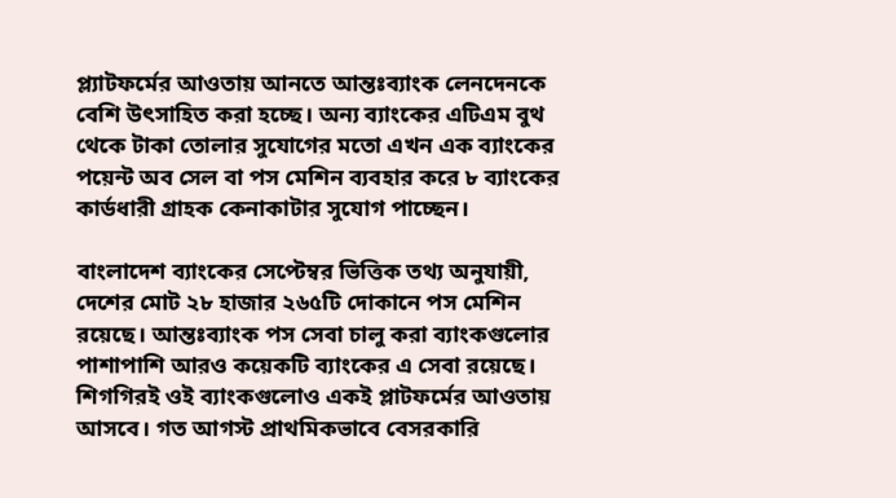প্ল্যাটফর্মের আওতায় আনতে আন্তঃব্যাংক লেনদেনকে বেশি উৎসাহিত করা হচ্ছে। অন্য ব্যাংকের এটিএম বুথ থেকে টাকা তোলার সুযোগের মতো এখন এক ব্যাংকের পয়েন্ট অব সেল বা পস মেশিন ব্যবহার করে ৮ ব্যাংকের কার্ডধারী গ্রাহক কেনাকাটার সুযোগ পাচ্ছেন।

বাংলাদেশ ব্যাংকের সেপ্টেম্বর ভিত্তিক তথ্য অনুযায়ী, দেশের মোট ২৮ হাজার ২৬৫টি দোকানে পস মেশিন রয়েছে। আন্তঃব্যাংক পস সেবা চালু করা ব্যাংকগুলোর পাশাপাশি আরও কয়েকটি ব্যাংকের এ সেবা রয়েছে। শিগগিরই ওই ব্যাংকগুলোও একই প্লাটফর্মের আওতায় আসবে। গত আগস্ট প্রাথমিকভাবে বেসরকারি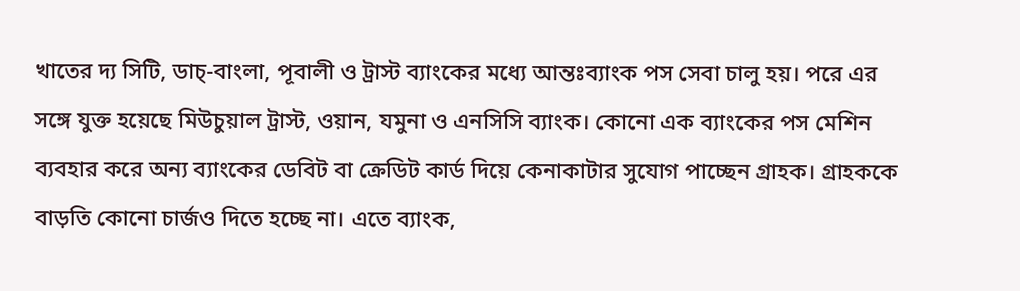খাতের দ্য সিটি, ডাচ্-বাংলা, পূবালী ও ট্রাস্ট ব্যাংকের মধ্যে আন্তঃব্যাংক পস সেবা চালু হয়। পরে এর সঙ্গে যুক্ত হয়েছে মিউচুয়াল ট্রাস্ট, ওয়ান, যমুনা ও এনসিসি ব্যাংক। কোনো এক ব্যাংকের পস মেশিন ব্যবহার করে অন্য ব্যাংকের ডেবিট বা ক্রেডিট কার্ড দিয়ে কেনাকাটার সুযোগ পাচ্ছেন গ্রাহক। গ্রাহককে বাড়তি কোনো চার্জও দিতে হচ্ছে না। এতে ব্যাংক,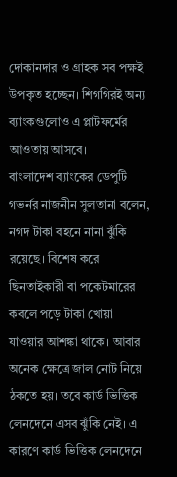দোকানদার ও গ্রাহক সব পক্ষই উপকৃত হচ্ছেন। শিগগিরই অন্য ব্যাংকগুলোও এ প্লাটফর্মের আওতায় আসবে।
বাংলাদেশ ব্যাংকের ডেপুটি গভর্নর নাজনীন সুলতানা বলেন, নগদ টাকা বহনে নানা ঝুঁকি রয়েছে। বিশেষ করে ছিনতাইকারী বা পকেটমারের কবলে পড়ে টাকা খোয়া যাওয়ার আশঙ্কা থাকে। আবার অনেক ক্ষেত্রে জাল নোট নিয়ে ঠকতে হয়। তবে কার্ড ভিত্তিক লেনদেনে এসব ঝুঁকি নেই। এ কারণে কার্ড ভিত্তিক লেনদেনে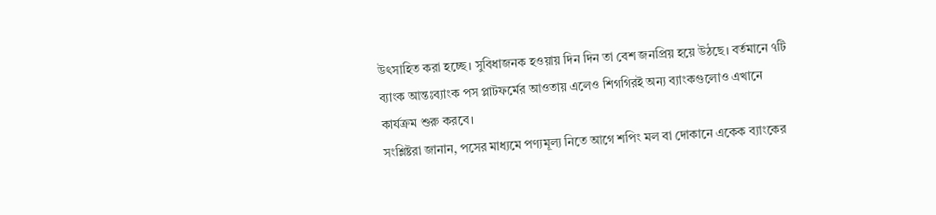উৎসাহিত করা হচ্ছে। সুবিধাজনক হওয়ায় দিন দিন তা বেশ জনপ্রিয় হয়ে উঠছে। বর্তমানে ৭টি ব্যাংক আন্তঃব্যাংক পস প্লাটফর্মের আওতায় এলেও শিগগিরই অন্য ব্যাংকগুলোও এখানে কার্যক্রম শুরু করবে।
সংশ্লিষ্টরা জানান, পসের মাধ্যমে পণ্যমূল্য নিতে আগে শপিং মল বা দোকানে একেক ব্যাংকের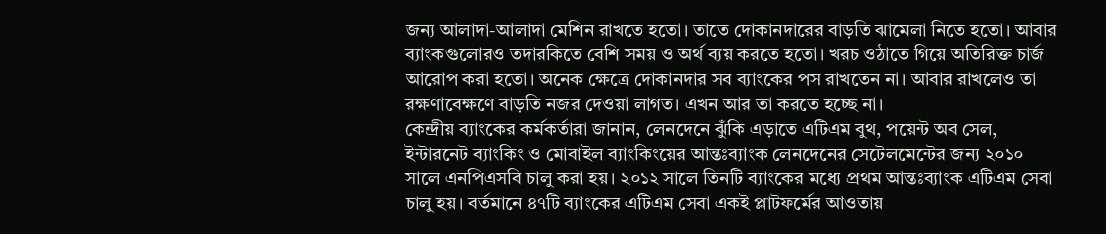জন্য আলাদা-আলাদা মেশিন রাখতে হতো। তাতে দোকানদারের বাড়তি ঝামেলা নিতে হতো। আবার ব্যাংকগুলোরও তদারকিতে বেশি সময় ও অর্থ ব্যয় করতে হতো। খরচ ওঠাতে গিয়ে অতিরিক্ত চার্জ আরোপ করা হতো। অনেক ক্ষেত্রে দোকানদার সব ব্যাংকের পস রাখতেন না। আবার রাখলেও তা রক্ষণাবেক্ষণে বাড়তি নজর দেওয়া লাগত। এখন আর তা করতে হচ্ছে না।
কেন্দ্রীয় ব্যাংকের কর্মকর্তারা জানান, লেনদেনে ঝুঁকি এড়াতে এটিএম বুথ, পয়েন্ট অব সেল, ইন্টারনেট ব্যাংকিং ও মোবাইল ব্যাংকিংয়ের আন্তঃব্যাংক লেনদেনের সেটেলমেন্টের জন্য ২০১০ সালে এনপিএসবি চালু করা হয়। ২০১২ সালে তিনটি ব্যাংকের মধ্যে প্রথম আন্তঃব্যাংক এটিএম সেবা চালু হয়। বর্তমানে ৪৭টি ব্যাংকের এটিএম সেবা একই প্লাটফর্মের আওতায়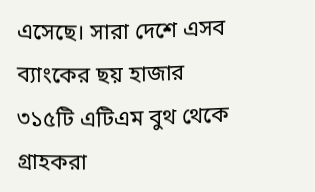এসেছে। সারা দেশে এসব ব্যাংকের ছয় হাজার ৩১৫টি এটিএম বুথ থেকে গ্রাহকরা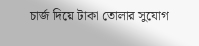চার্জ দিয়ে টাকা তোলার সুযোগ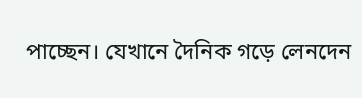পাচ্ছেন। যেখানে দৈনিক গড়ে লেনদেন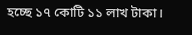হচ্ছে ১৭ কোটি ১১ লাখ টাকা।